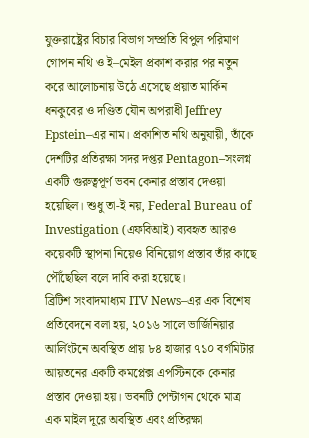যুক্তরাষ্ট্রের বিচার বিভাগ সম্প্রতি বিপুল পরিমাণ গোপন নথি ও ই–মেইল প্রকাশ করার পর নতুন করে আলোচনায় উঠে এসেছে প্রয়াত মার্কিন ধনকুবের ও দণ্ডিত যৌন অপরাধী Jeffrey Epstein–এর নাম। প্রকাশিত নথি অনুযায়ী, তাঁকে দেশটির প্রতিরক্ষা সদর দপ্তর Pentagon–সংলগ্ন একটি গুরুত্বপূর্ণ ভবন কেনার প্রস্তাব দেওয়া হয়েছিল। শুধু তা-ই নয়, Federal Bureau of Investigation (এফবিআই) ব্যবহৃত আরও কয়েকটি স্থাপনা নিয়েও বিনিয়োগ প্রস্তাব তাঁর কাছে পৌঁছেছিল বলে দাবি করা হয়েছে।
ব্রিটিশ সংবাদমাধ্যম ITV News–এর এক বিশেষ প্রতিবেদনে বলা হয়, ২০১৬ সালে ভার্জিনিয়ার আর্লিংটনে অবস্থিত প্রায় ৮৪ হাজার ৭১০ বর্গমিটার আয়তনের একটি কমপ্লেক্স এপস্টিনকে কেনার প্রস্তাব দেওয়া হয়। ভবনটি পেন্টাগন থেকে মাত্র এক মাইল দূরে অবস্থিত এবং প্রতিরক্ষা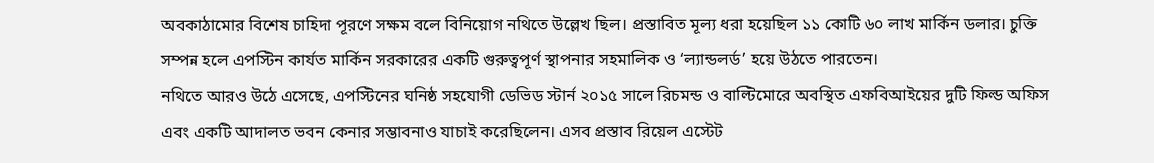অবকাঠামোর বিশেষ চাহিদা পূরণে সক্ষম বলে বিনিয়োগ নথিতে উল্লেখ ছিল। প্রস্তাবিত মূল্য ধরা হয়েছিল ১১ কোটি ৬০ লাখ মার্কিন ডলার। চুক্তি সম্পন্ন হলে এপস্টিন কার্যত মার্কিন সরকারের একটি গুরুত্বপূর্ণ স্থাপনার সহমালিক ও ‘ল্যান্ডলর্ড’ হয়ে উঠতে পারতেন।
নথিতে আরও উঠে এসেছে, এপস্টিনের ঘনিষ্ঠ সহযোগী ডেভিড স্টার্ন ২০১৫ সালে রিচমন্ড ও বাল্টিমোরে অবস্থিত এফবিআইয়ের দুটি ফিল্ড অফিস এবং একটি আদালত ভবন কেনার সম্ভাবনাও যাচাই করেছিলেন। এসব প্রস্তাব রিয়েল এস্টেট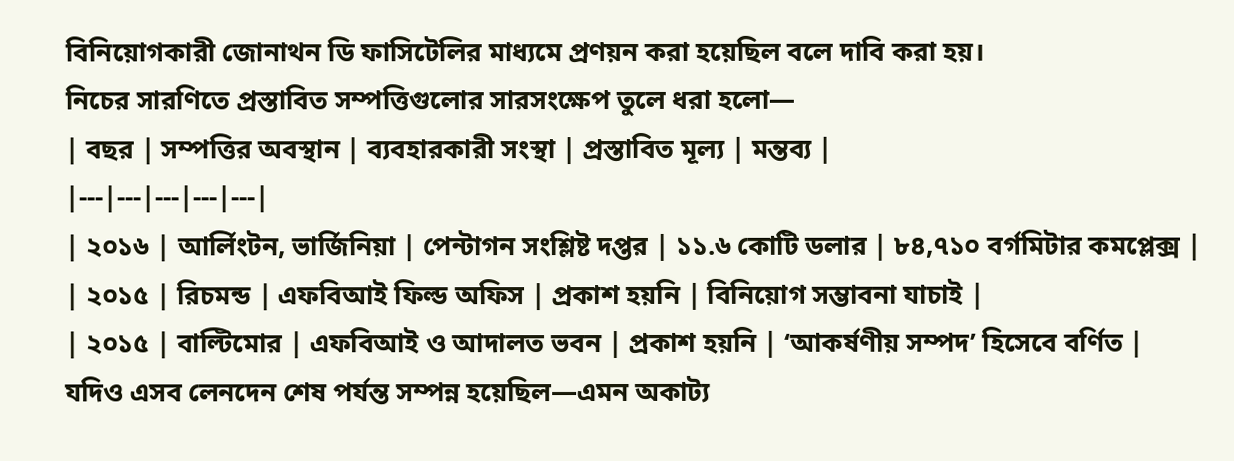বিনিয়োগকারী জোনাথন ডি ফাসিটেলির মাধ্যমে প্রণয়ন করা হয়েছিল বলে দাবি করা হয়।
নিচের সারণিতে প্রস্তাবিত সম্পত্তিগুলোর সারসংক্ষেপ তুলে ধরা হলো—
| বছর | সম্পত্তির অবস্থান | ব্যবহারকারী সংস্থা | প্রস্তাবিত মূল্য | মন্তব্য |
|---|---|---|---|---|
| ২০১৬ | আর্লিংটন, ভার্জিনিয়া | পেন্টাগন সংশ্লিষ্ট দপ্তর | ১১.৬ কোটি ডলার | ৮৪,৭১০ বর্গমিটার কমপ্লেক্স |
| ২০১৫ | রিচমন্ড | এফবিআই ফিল্ড অফিস | প্রকাশ হয়নি | বিনিয়োগ সম্ভাবনা যাচাই |
| ২০১৫ | বাল্টিমোর | এফবিআই ও আদালত ভবন | প্রকাশ হয়নি | ‘আকর্ষণীয় সম্পদ’ হিসেবে বর্ণিত |
যদিও এসব লেনদেন শেষ পর্যন্ত সম্পন্ন হয়েছিল—এমন অকাট্য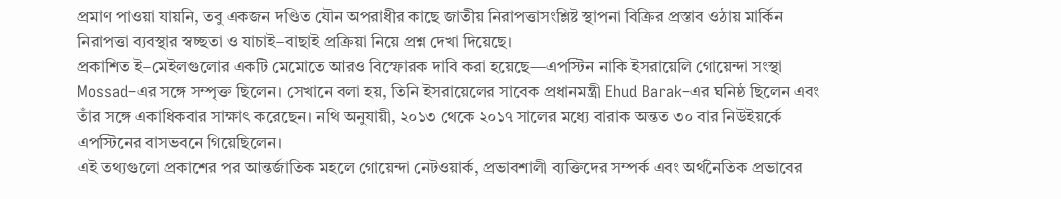প্রমাণ পাওয়া যায়নি, তবু একজন দণ্ডিত যৌন অপরাধীর কাছে জাতীয় নিরাপত্তাসংশ্লিষ্ট স্থাপনা বিক্রির প্রস্তাব ওঠায় মার্কিন নিরাপত্তা ব্যবস্থার স্বচ্ছতা ও যাচাই–বাছাই প্রক্রিয়া নিয়ে প্রশ্ন দেখা দিয়েছে।
প্রকাশিত ই–মেইলগুলোর একটি মেমোতে আরও বিস্ফোরক দাবি করা হয়েছে—এপস্টিন নাকি ইসরায়েলি গোয়েন্দা সংস্থা Mossad–এর সঙ্গে সম্পৃক্ত ছিলেন। সেখানে বলা হয়, তিনি ইসরায়েলের সাবেক প্রধানমন্ত্রী Ehud Barak–এর ঘনিষ্ঠ ছিলেন এবং তাঁর সঙ্গে একাধিকবার সাক্ষাৎ করেছেন। নথি অনুযায়ী, ২০১৩ থেকে ২০১৭ সালের মধ্যে বারাক অন্তত ৩০ বার নিউইয়র্কে এপস্টিনের বাসভবনে গিয়েছিলেন।
এই তথ্যগুলো প্রকাশের পর আন্তর্জাতিক মহলে গোয়েন্দা নেটওয়ার্ক, প্রভাবশালী ব্যক্তিদের সম্পর্ক এবং অর্থনৈতিক প্রভাবের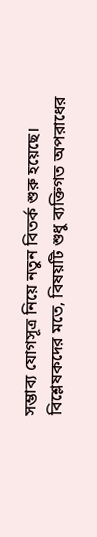সম্ভাব্য যোগসূত্র নিয়ে নতুন বিতর্ক শুরু হয়েছে। বিশ্লেষকদের মতে, বিষয়টি শুধু ব্যক্তিগত অপরাধের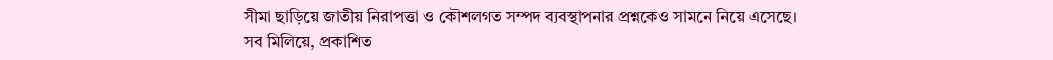সীমা ছাড়িয়ে জাতীয় নিরাপত্তা ও কৌশলগত সম্পদ ব্যবস্থাপনার প্রশ্নকেও সামনে নিয়ে এসেছে।
সব মিলিয়ে, প্রকাশিত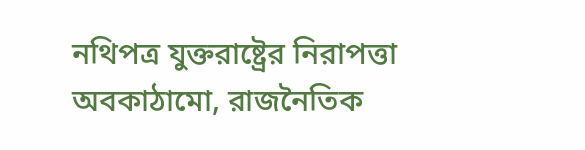নথিপত্র যুক্তরাষ্ট্রের নিরাপত্তা অবকাঠামো, রাজনৈতিক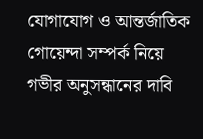যোগাযোগ ও আন্তর্জাতিক গোয়েন্দা সম্পর্ক নিয়ে গভীর অনুসন্ধানের দাবি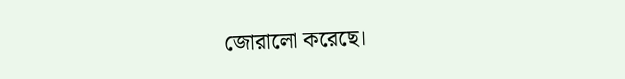জোরালো করেছে।